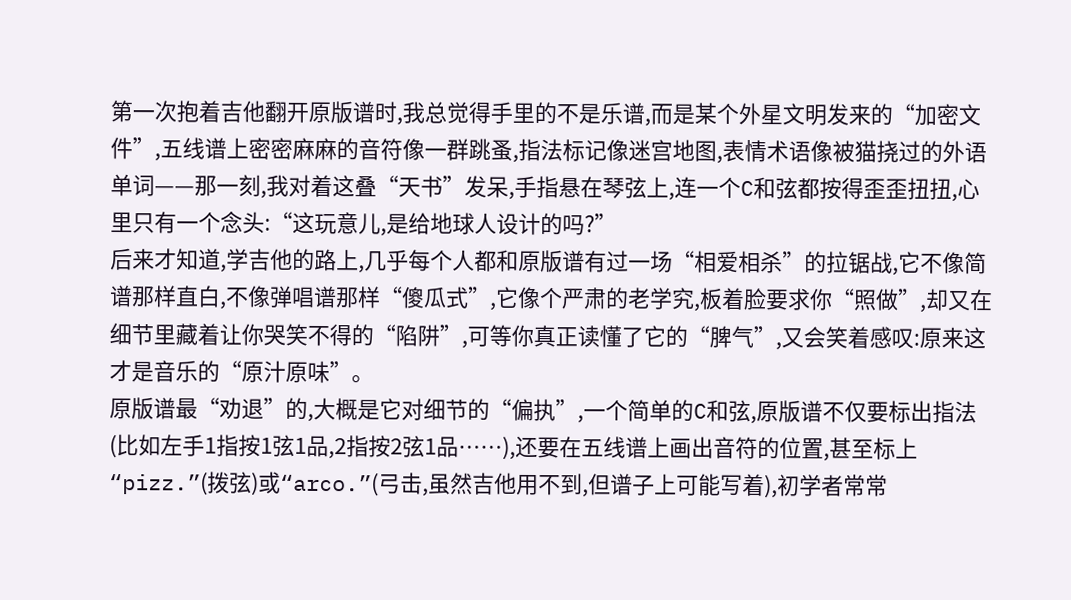第一次抱着吉他翻开原版谱时,我总觉得手里的不是乐谱,而是某个外星文明发来的“加密文件”,五线谱上密密麻麻的音符像一群跳蚤,指法标记像迷宫地图,表情术语像被猫挠过的外语单词——那一刻,我对着这叠“天书”发呆,手指悬在琴弦上,连一个C和弦都按得歪歪扭扭,心里只有一个念头:“这玩意儿,是给地球人设计的吗?”
后来才知道,学吉他的路上,几乎每个人都和原版谱有过一场“相爱相杀”的拉锯战,它不像简谱那样直白,不像弹唱谱那样“傻瓜式”,它像个严肃的老学究,板着脸要求你“照做”,却又在细节里藏着让你哭笑不得的“陷阱”,可等你真正读懂了它的“脾气”,又会笑着感叹:原来这才是音乐的“原汁原味”。
原版谱最“劝退”的,大概是它对细节的“偏执”,一个简单的C和弦,原版谱不仅要标出指法(比如左手1指按1弦1品,2指按2弦1品……),还要在五线谱上画出音符的位置,甚至标上“pizz.”(拨弦)或“arco.”(弓击,虽然吉他用不到,但谱子上可能写着),初学者常常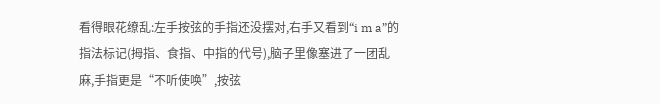看得眼花缭乱:左手按弦的手指还没摆对,右手又看到“i m a”的指法标记(拇指、食指、中指的代号),脑子里像塞进了一团乱麻,手指更是“不听使唤”,按弦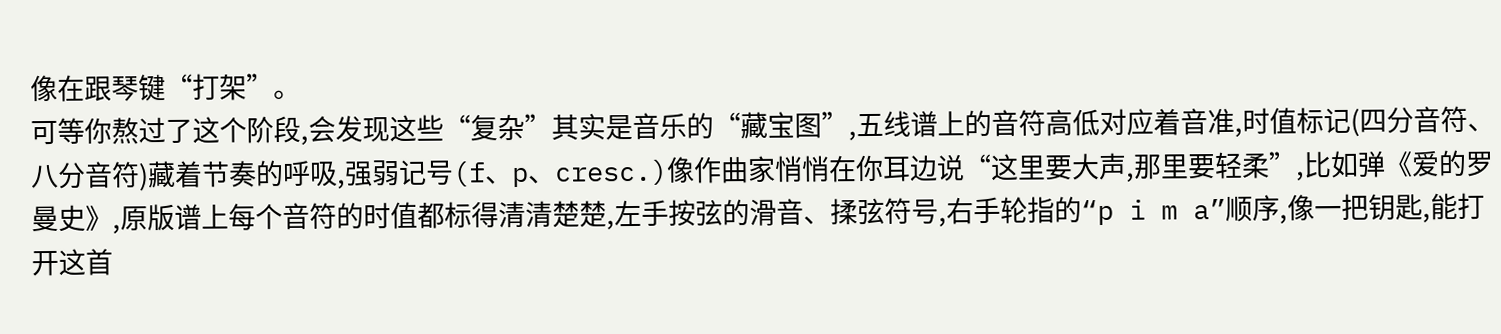像在跟琴键“打架”。
可等你熬过了这个阶段,会发现这些“复杂”其实是音乐的“藏宝图”,五线谱上的音符高低对应着音准,时值标记(四分音符、八分音符)藏着节奏的呼吸,强弱记号(f、p、cresc.)像作曲家悄悄在你耳边说“这里要大声,那里要轻柔”,比如弹《爱的罗曼史》,原版谱上每个音符的时值都标得清清楚楚,左手按弦的滑音、揉弦符号,右手轮指的“p i m a”顺序,像一把钥匙,能打开这首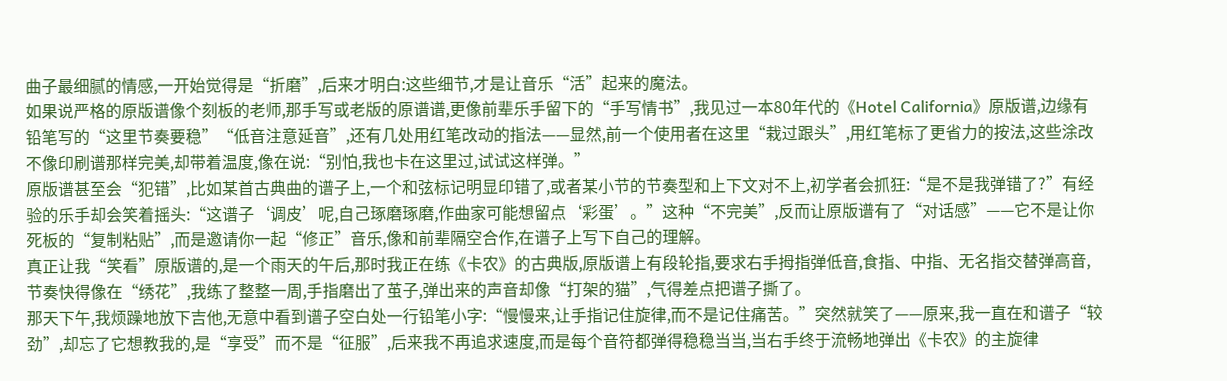曲子最细腻的情感,一开始觉得是“折磨”,后来才明白:这些细节,才是让音乐“活”起来的魔法。
如果说严格的原版谱像个刻板的老师,那手写或老版的原谱谱,更像前辈乐手留下的“手写情书”,我见过一本80年代的《Hotel California》原版谱,边缘有铅笔写的“这里节奏要稳”“低音注意延音”,还有几处用红笔改动的指法——显然,前一个使用者在这里“栽过跟头”,用红笔标了更省力的按法,这些涂改不像印刷谱那样完美,却带着温度,像在说:“别怕,我也卡在这里过,试试这样弹。”
原版谱甚至会“犯错”,比如某首古典曲的谱子上,一个和弦标记明显印错了,或者某小节的节奏型和上下文对不上,初学者会抓狂:“是不是我弹错了?”有经验的乐手却会笑着摇头:“这谱子‘调皮’呢,自己琢磨琢磨,作曲家可能想留点‘彩蛋’。”这种“不完美”,反而让原版谱有了“对话感”——它不是让你死板的“复制粘贴”,而是邀请你一起“修正”音乐,像和前辈隔空合作,在谱子上写下自己的理解。
真正让我“笑看”原版谱的,是一个雨天的午后,那时我正在练《卡农》的古典版,原版谱上有段轮指,要求右手拇指弹低音,食指、中指、无名指交替弹高音,节奏快得像在“绣花”,我练了整整一周,手指磨出了茧子,弹出来的声音却像“打架的猫”,气得差点把谱子撕了。
那天下午,我烦躁地放下吉他,无意中看到谱子空白处一行铅笔小字:“慢慢来,让手指记住旋律,而不是记住痛苦。”突然就笑了——原来,我一直在和谱子“较劲”,却忘了它想教我的,是“享受”而不是“征服”,后来我不再追求速度,而是每个音符都弹得稳稳当当,当右手终于流畅地弹出《卡农》的主旋律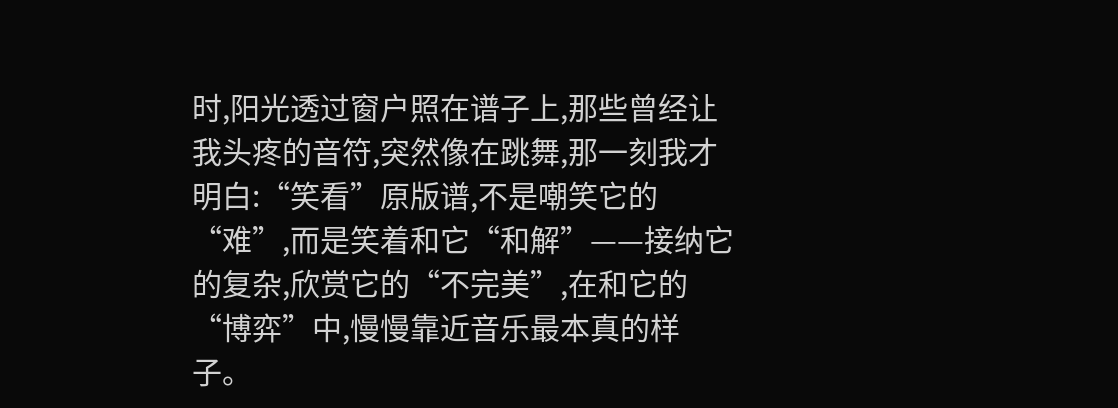时,阳光透过窗户照在谱子上,那些曾经让我头疼的音符,突然像在跳舞,那一刻我才明白:“笑看”原版谱,不是嘲笑它的“难”,而是笑着和它“和解”——接纳它的复杂,欣赏它的“不完美”,在和它的“博弈”中,慢慢靠近音乐最本真的样子。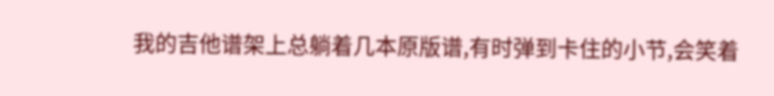我的吉他谱架上总躺着几本原版谱,有时弹到卡住的小节,会笑着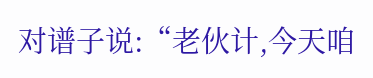对谱子说:“老伙计,今天咱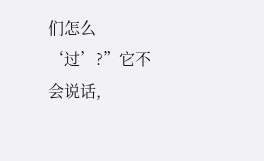们怎么‘过’?”它不会说话,